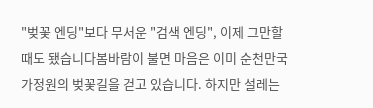"벚꽃 엔딩"보다 무서운 "검색 엔딩", 이제 그만할 때도 됐습니다봄바람이 불면 마음은 이미 순천만국가정원의 벚꽃길을 걷고 있습니다. 하지만 설레는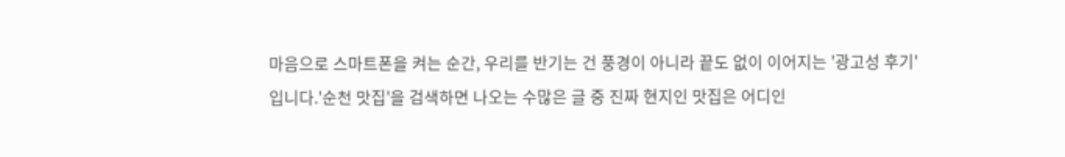마음으로 스마트폰을 켜는 순간, 우리를 반기는 건 풍경이 아니라 끝도 없이 이어지는 '광고성 후기'입니다.'순천 맛집'을 검색하면 나오는 수많은 글 중 진짜 현지인 맛집은 어디인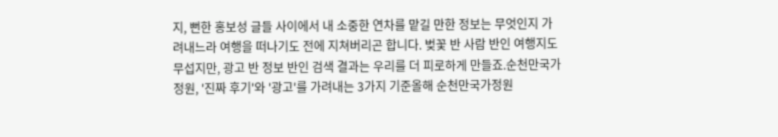지, 뻔한 홍보성 글들 사이에서 내 소중한 연차를 맡길 만한 정보는 무엇인지 가려내느라 여행을 떠나기도 전에 지쳐버리곤 합니다. 벚꽃 반 사람 반인 여행지도 무섭지만, 광고 반 정보 반인 검색 결과는 우리를 더 피로하게 만들죠.순천만국가정원, '진짜 후기'와 '광고'를 가려내는 3가지 기준올해 순천만국가정원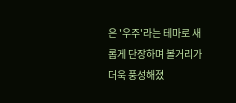은 '우주'라는 테마로 새롭게 단장하며 볼거리가 더욱 풍성해졌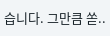습니다. 그만큼 쏟..